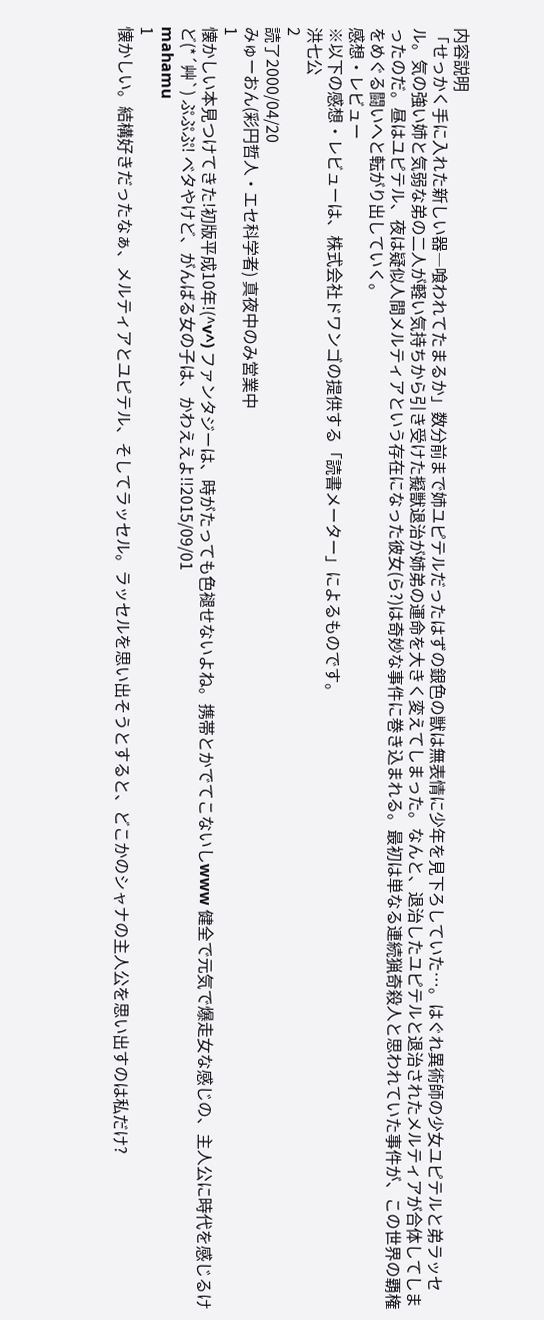内容説明
「せっかく手に入れた新しい器―喰われてたまるか」数分前まで姉ユピテルだったはずの銀色の獣は無表情に少年を見下ろしていた…。はぐれ異術師の少女ユピテルと弟ラッセル。気の強い姉と気弱な弟の二人が軽い気持ちから引き受けた擬獣退治が姉弟の運命を大きく変えてしまった。なんと、退治したユピテルと退治されたメルティアが合体してしまったのだ。昼はユピテル、夜は疑似人間メルティアという存在になった彼女(ら?)は奇妙な事件に巻き込まれる。最初は単なる連続猟奇殺人と思われていた事件が、この世界の覇権をめぐる闘いへと転がり出していく。
感想・レビュー
※以下の感想・レビューは、株式会社ドワンゴの提供する「読書メーター」によるものです。
洪七公
2
読了2000/04/20
みゅーおん(彩円哲人・エセ科学者) 真夜中のみ営業中
1
懐かしい本見つけてきた!初版平成10年!(^v^) ファンタジーは、時がたっても色褪せないよね。携帯とかでてこないしwww 健全で元気で爆走女な感じの、主人公に時代を感じるけど(*´艸`) ぷぷぷ! ベタやけど、がんばる女の子は、かわええよ!!2015/09/01
mahamu
1
懐かしい。結構好きだったなぁ、メルティアとユピテル、そしてラッセル。ラッセルを思い出そうとすると、どこかのシャナの主人公を思い出すのは私だけ?